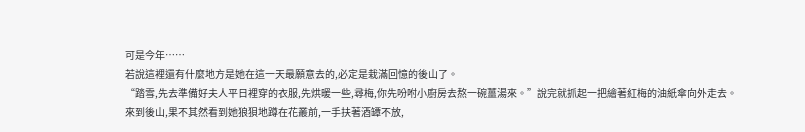可是今年……
若說這裡還有什麼地方是她在這一天最願意去的,必定是栽滿回憶的後山了。
“踏雪,先去準備好夫人平日裡穿的衣服,先烘暖一些,尋梅,你先吩咐小廚房去熬一碗薑湯來。”說完就抓起一把繪著紅梅的油紙傘向外走去。
來到後山,果不其然看到她狼狽地蹲在花叢前,一手扶著酒罈不放,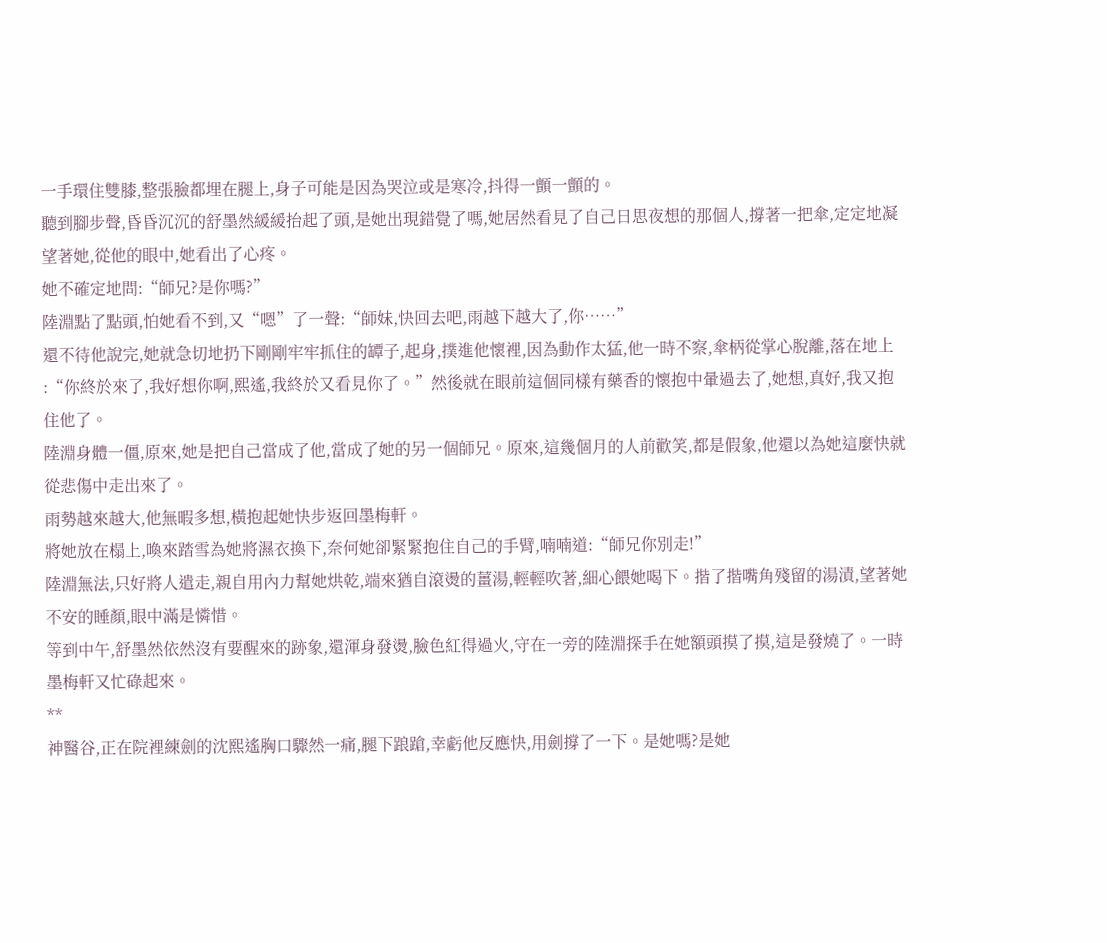一手環住雙膝,整張臉都埋在腿上,身子可能是因為哭泣或是寒冷,抖得一顫一顫的。
聽到腳步聲,昏昏沉沉的舒墨然緩緩抬起了頭,是她出現錯覺了嗎,她居然看見了自己日思夜想的那個人,撐著一把傘,定定地凝望著她,從他的眼中,她看出了心疼。
她不確定地問:“師兄?是你嗎?”
陸淵點了點頭,怕她看不到,又“嗯”了一聲:“師妹,快回去吧,雨越下越大了,你……”
還不待他說完,她就急切地扔下剛剛牢牢抓住的罈子,起身,撲進他懷裡,因為動作太猛,他一時不察,傘柄從掌心脫離,落在地上 :“你終於來了,我好想你啊,熙遙,我終於又看見你了。”然後就在眼前這個同樣有藥香的懷抱中暈過去了,她想,真好,我又抱住他了。
陸淵身體一僵,原來,她是把自己當成了他,當成了她的另一個師兄。原來,這幾個月的人前歡笑,都是假象,他還以為她這麼快就從悲傷中走出來了。
雨勢越來越大,他無暇多想,橫抱起她快步返回墨梅軒。
將她放在榻上,喚來踏雪為她將濕衣換下,奈何她卻緊緊抱住自己的手臂,喃喃道:“師兄你別走!”
陸淵無法,只好將人遣走,親自用內力幫她烘乾,端來猶自滾燙的薑湯,輕輕吹著,細心餵她喝下。揩了揩嘴角殘留的湯漬,望著她不安的睡顏,眼中滿是憐惜。
等到中午,舒墨然依然沒有要醒來的跡象,還渾身發燙,臉色紅得過火,守在一旁的陸淵探手在她額頭摸了摸,這是發燒了。一時墨梅軒又忙碌起來。
**
神醫谷,正在院裡練劍的沈熙遙胸口驟然一痛,腿下踉蹌,幸虧他反應快,用劍撐了一下。是她嗎?是她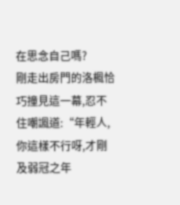在思念自己嗎?
剛走出房門的洛楓恰巧撞見這一幕,忍不住嘲諷道:“年輕人,你這樣不行呀,才剛及弱冠之年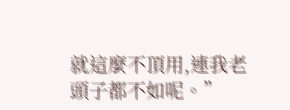就這麼不頂用,連我老頭子都不如呢。”